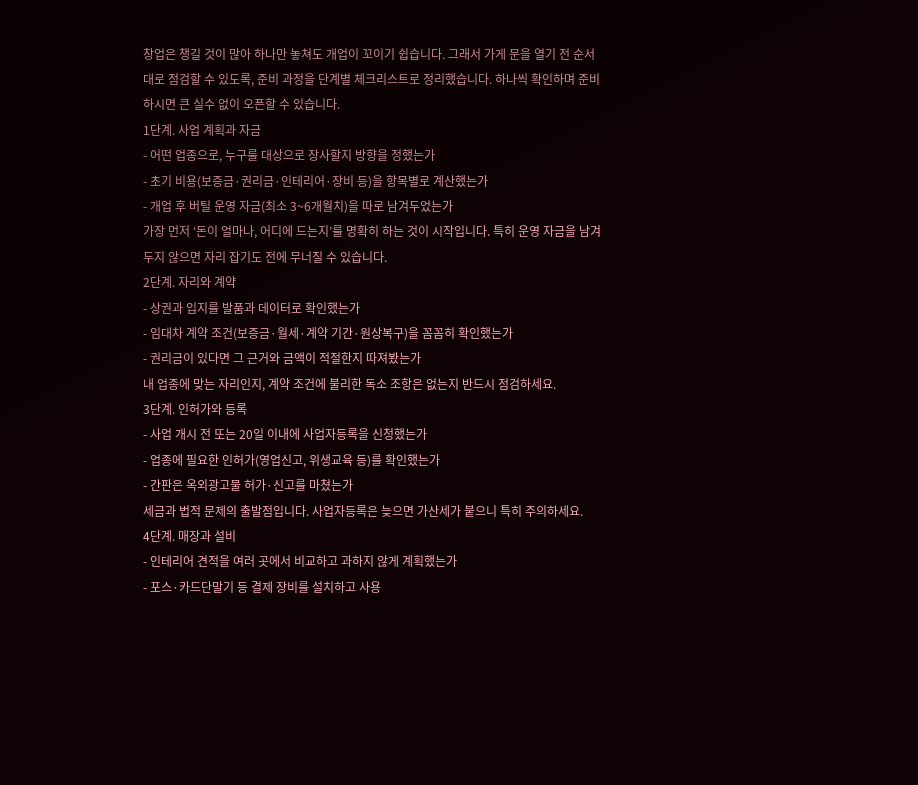창업은 챙길 것이 많아 하나만 놓쳐도 개업이 꼬이기 쉽습니다. 그래서 가게 문을 열기 전 순서대로 점검할 수 있도록, 준비 과정을 단계별 체크리스트로 정리했습니다. 하나씩 확인하며 준비하시면 큰 실수 없이 오픈할 수 있습니다.
1단계. 사업 계획과 자금
- 어떤 업종으로, 누구를 대상으로 장사할지 방향을 정했는가
- 초기 비용(보증금·권리금·인테리어·장비 등)을 항목별로 계산했는가
- 개업 후 버틸 운영 자금(최소 3~6개월치)을 따로 남겨두었는가
가장 먼저 ‘돈이 얼마나, 어디에 드는지’를 명확히 하는 것이 시작입니다. 특히 운영 자금을 남겨두지 않으면 자리 잡기도 전에 무너질 수 있습니다.
2단계. 자리와 계약
- 상권과 입지를 발품과 데이터로 확인했는가
- 임대차 계약 조건(보증금·월세·계약 기간·원상복구)을 꼼꼼히 확인했는가
- 권리금이 있다면 그 근거와 금액이 적절한지 따져봤는가
내 업종에 맞는 자리인지, 계약 조건에 불리한 독소 조항은 없는지 반드시 점검하세요.
3단계. 인허가와 등록
- 사업 개시 전 또는 20일 이내에 사업자등록을 신청했는가
- 업종에 필요한 인허가(영업신고, 위생교육 등)를 확인했는가
- 간판은 옥외광고물 허가·신고를 마쳤는가
세금과 법적 문제의 출발점입니다. 사업자등록은 늦으면 가산세가 붙으니 특히 주의하세요.
4단계. 매장과 설비
- 인테리어 견적을 여러 곳에서 비교하고 과하지 않게 계획했는가
- 포스·카드단말기 등 결제 장비를 설치하고 사용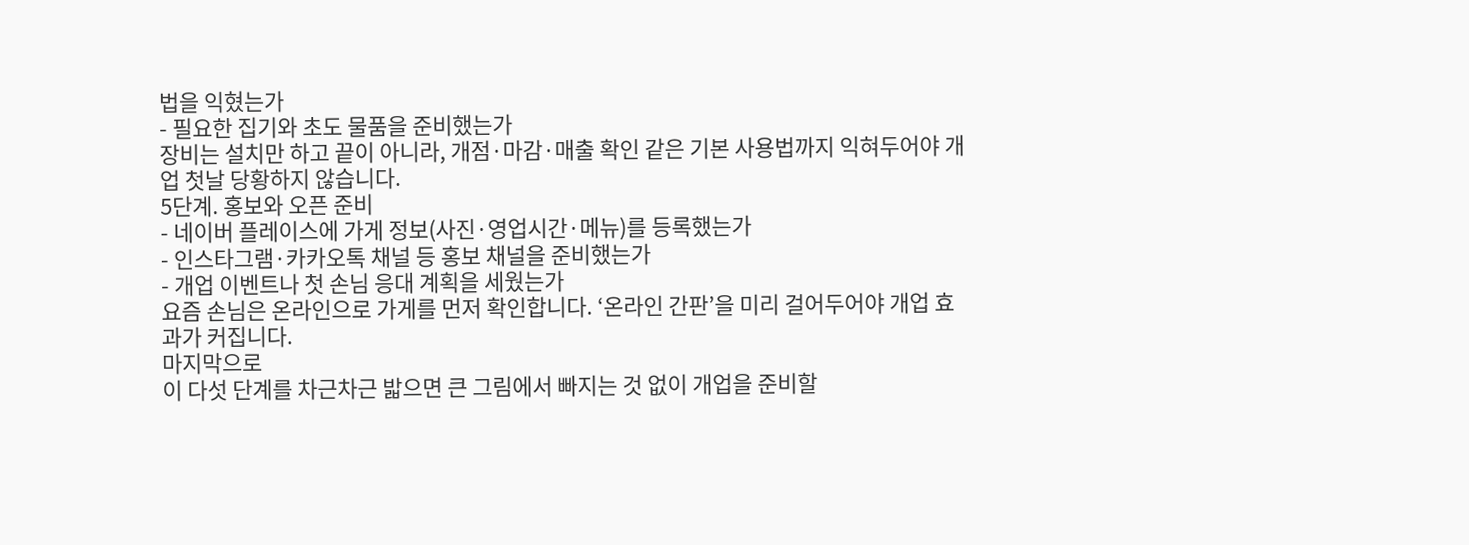법을 익혔는가
- 필요한 집기와 초도 물품을 준비했는가
장비는 설치만 하고 끝이 아니라, 개점·마감·매출 확인 같은 기본 사용법까지 익혀두어야 개업 첫날 당황하지 않습니다.
5단계. 홍보와 오픈 준비
- 네이버 플레이스에 가게 정보(사진·영업시간·메뉴)를 등록했는가
- 인스타그램·카카오톡 채널 등 홍보 채널을 준비했는가
- 개업 이벤트나 첫 손님 응대 계획을 세웠는가
요즘 손님은 온라인으로 가게를 먼저 확인합니다. ‘온라인 간판’을 미리 걸어두어야 개업 효과가 커집니다.
마지막으로
이 다섯 단계를 차근차근 밟으면 큰 그림에서 빠지는 것 없이 개업을 준비할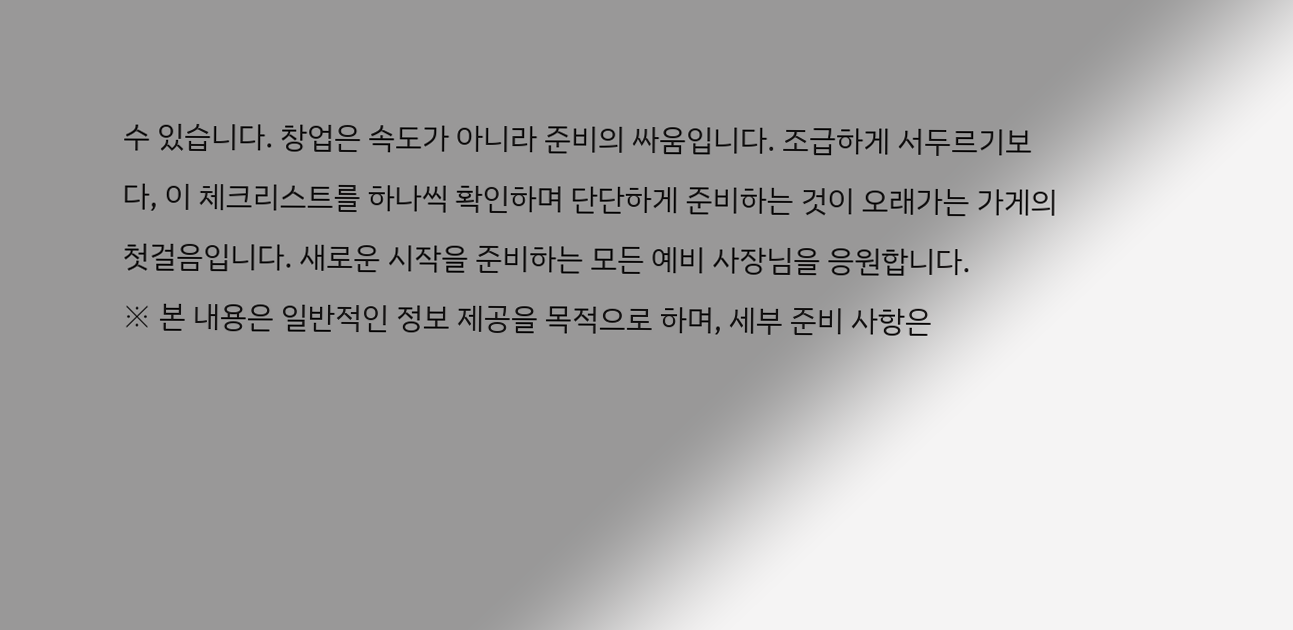수 있습니다. 창업은 속도가 아니라 준비의 싸움입니다. 조급하게 서두르기보다, 이 체크리스트를 하나씩 확인하며 단단하게 준비하는 것이 오래가는 가게의 첫걸음입니다. 새로운 시작을 준비하는 모든 예비 사장님을 응원합니다.
※ 본 내용은 일반적인 정보 제공을 목적으로 하며, 세부 준비 사항은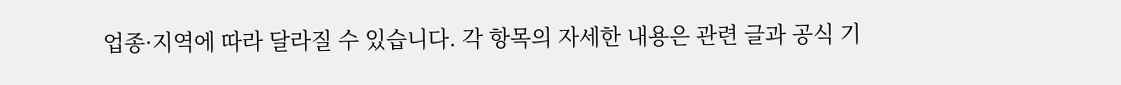업종·지역에 따라 달라질 수 있습니다. 각 항목의 자세한 내용은 관련 글과 공식 기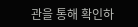관을 통해 확인하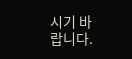시기 바랍니다.